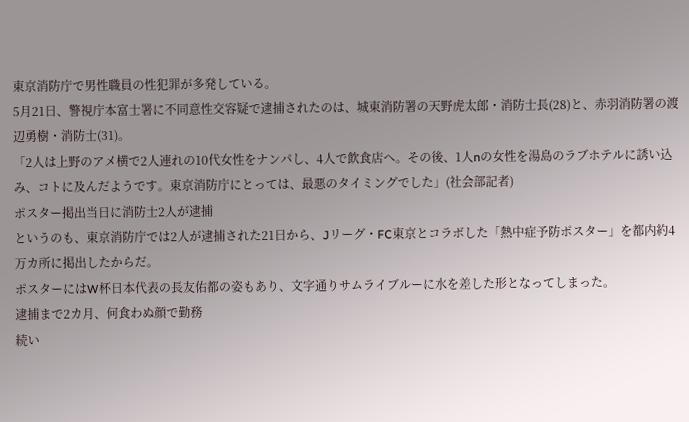東京消防庁で男性職員の性犯罪が多発している。
5月21日、警視庁本富士署に不同意性交容疑で逮捕されたのは、城東消防署の天野虎太郎・消防士長(28)と、赤羽消防署の渡辺勇樹・消防士(31)。
「2人は上野のアメ横で2人連れの10代女性をナンパし、4人で飲食店へ。その後、1人nの女性を湯島のラブホテルに誘い込み、コトに及んだようです。東京消防庁にとっては、最悪のタイミングでした」(社会部記者)
ポスター掲出当日に消防士2人が逮捕
というのも、東京消防庁では2人が逮捕された21日から、Jリーグ・FC東京とコラボした「熱中症予防ポスター」を都内約4万カ所に掲出したからだ。
ポスターにはW杯日本代表の長友佑都の姿もあり、文字通りサムライブルーに水を差した形となってしまった。
逮捕まで2カ月、何食わぬ顔で勤務
続い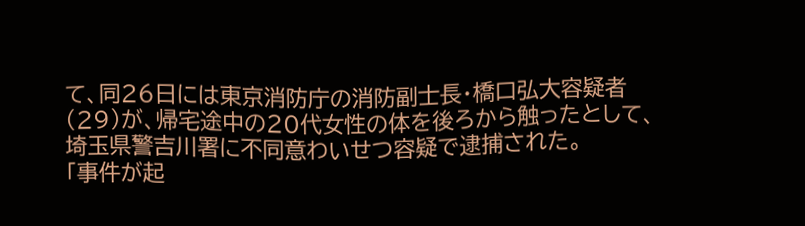て、同26日には東京消防庁の消防副士長・橋口弘大容疑者(29)が、帰宅途中の20代女性の体を後ろから触ったとして、埼玉県警吉川署に不同意わいせつ容疑で逮捕された。
「事件が起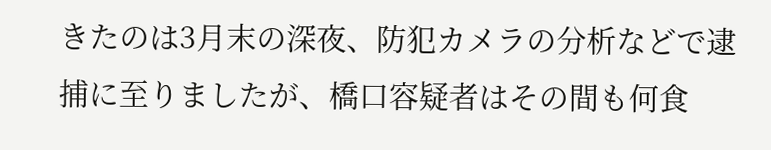きたのは3月末の深夜、防犯カメラの分析などで逮捕に至りましたが、橋口容疑者はその間も何食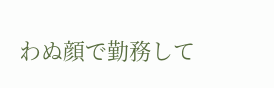わぬ顔で勤務して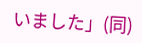いました」(同)